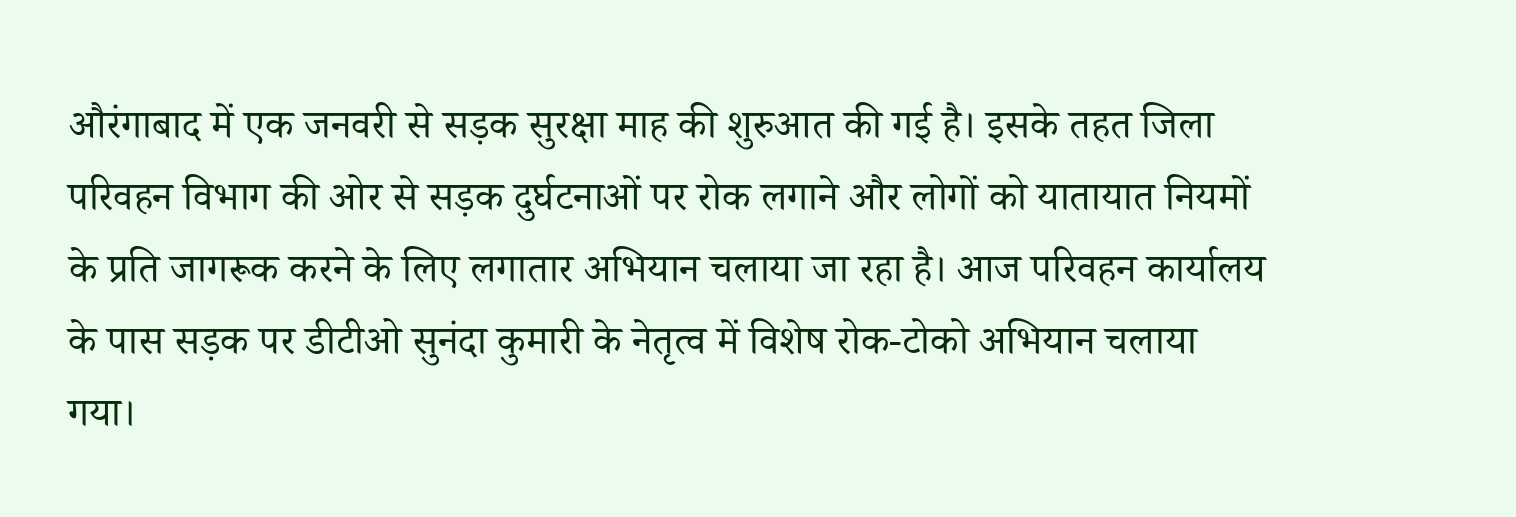औरंगाबाद में एक जनवरी से सड़क सुरक्षा माह की शुरुआत की गई है। इसके तहत जिला परिवहन विभाग की ओर से सड़क दुर्घटनाओं पर रोक लगाने और लोगों को यातायात नियमों के प्रति जागरूक करने के लिए लगातार अभियान चलाया जा रहा है। आज परिवहन कार्यालय के पास सड़क पर डीटीओ सुनंदा कुमारी के नेतृत्व में विशेष रोक-टोको अभियान चलाया गया।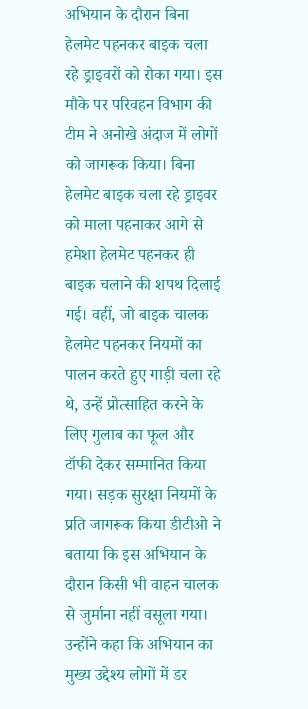अभियान के दौरान बिना हेलमेट पहनकर बाइक चला रहे ड्राइवरों को रोका गया। इस मौके पर परिवहन विभाग की टीम ने अनोखे अंदाज में लोगों को जागरूक किया। बिना हेलमेट बाइक चला रहे ड्राइवर को माला पहनाकर आगे से हमेशा हेलमेट पहनकर ही बाइक चलाने की शपथ दिलाई गई। वहीं, जो बाइक चालक हेलमेट पहनकर नियमों का पालन करते हुए गाड़ी चला रहे थे, उन्हें प्रोत्साहित करने के लिए गुलाब का फूल और टॉफी देकर सम्मानित किया गया। सड़क सुरक्षा नियमों के प्रति जागरूक किया डीटीओ ने बताया कि इस अभियान के दौरान किसी भी वाहन चालक से जुर्माना नहीं वसूला गया। उन्होंने कहा कि अभियान का मुख्य उद्देश्य लोगों में डर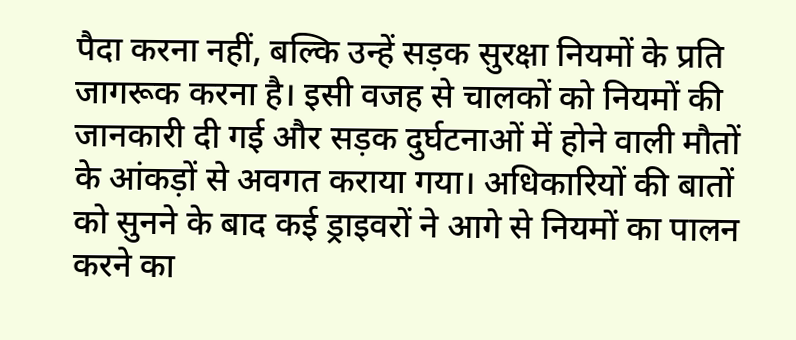पैदा करना नहीं, बल्कि उन्हें सड़क सुरक्षा नियमों के प्रति जागरूक करना है। इसी वजह से चालकों को नियमों की जानकारी दी गई और सड़क दुर्घटनाओं में होने वाली मौतों के आंकड़ों से अवगत कराया गया। अधिकारियों की बातों को सुनने के बाद कई ड्राइवरों ने आगे से नियमों का पालन करने का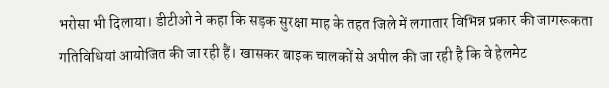भरोसा भी दिलाया। डीटीओ ने कहा कि सड़क सुरक्षा माह के तहत जिले में लगातार विभिन्न प्रकार की जागरूकता गतिविधियां आयोजित की जा रही हैं। खासकर बाइक चालकों से अपील की जा रही है कि वे हेलमेट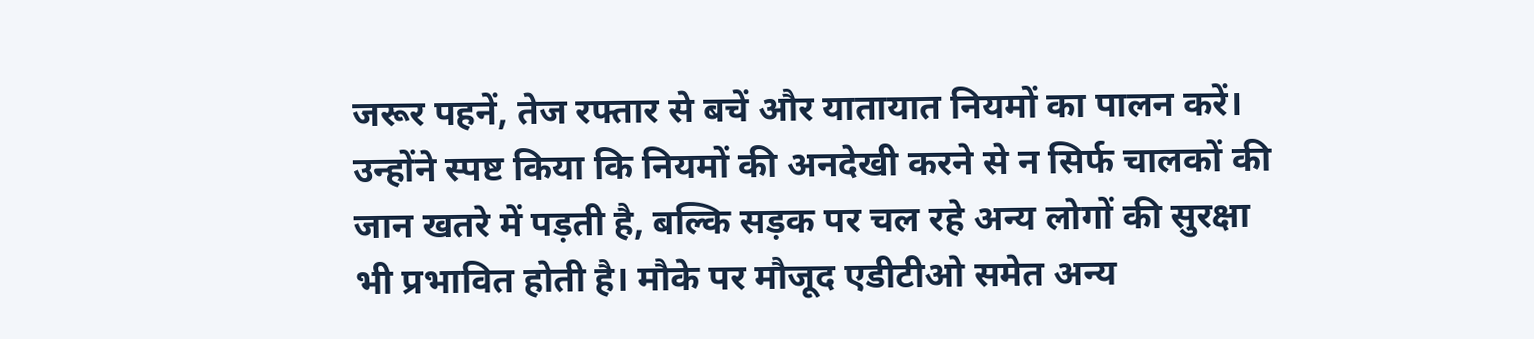जरूर पहनें, तेज रफ्तार से बचें और यातायात नियमों का पालन करें। उन्होंने स्पष्ट किया कि नियमों की अनदेखी करने से न सिर्फ चालकों की जान खतरे में पड़ती है, बल्कि सड़क पर चल रहे अन्य लोगों की सुरक्षा भी प्रभावित होती है। मौके पर मौजूद एडीटीओ समेत अन्य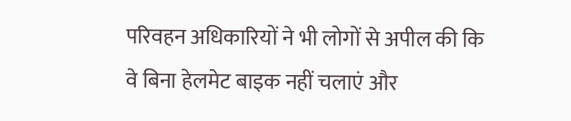परिवहन अधिकारियों ने भी लोगों से अपील की कि वे बिना हेलमेट बाइक नहीं चलाएं और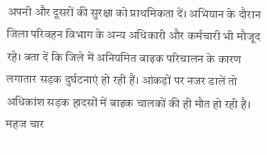अपनी और दूसरों की सुरक्षा को प्राथमिकता दें। अभियान के दौरान जिला परिवहन विभाग के अन्य अधिकारी और कर्मचारी भी मौजूद रहे। बता दें कि जिले में अनियमित बाइक परिचालन के कारण लगातार सड़क दुर्घटनाएं हो रही हैं। आंकड़ों पर नजर डालें तो अधिकांश सड़क हादसों में बाइक चालकों की ही मौत हो रही है। महज चार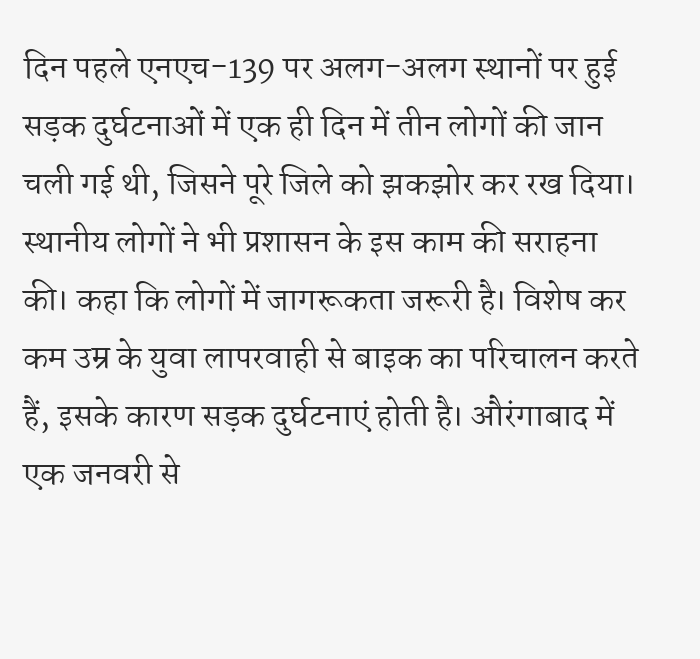दिन पहले एनएच-139 पर अलग-अलग स्थानों पर हुई सड़क दुर्घटनाओं में एक ही दिन में तीन लोगों की जान चली गई थी, जिसने पूरे जिले को झकझोर कर रख दिया। स्थानीय लोगों ने भी प्रशासन के इस काम की सराहना की। कहा कि लोगों में जागरूकता जरूरी है। विशेष कर कम उम्र के युवा लापरवाही से बाइक का परिचालन करते हैं, इसके कारण सड़क दुर्घटनाएं होती है। औरंगाबाद में एक जनवरी से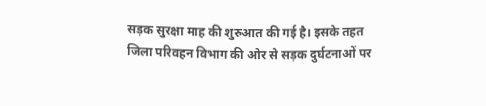सड़क सुरक्षा माह की शुरुआत की गई है। इसके तहत जिला परिवहन विभाग की ओर से सड़क दुर्घटनाओं पर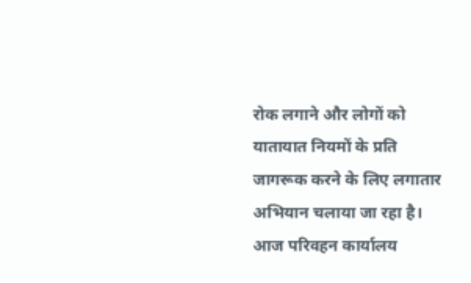रोक लगाने और लोगों को यातायात नियमों के प्रति जागरूक करने के लिए लगातार अभियान चलाया जा रहा है। आज परिवहन कार्यालय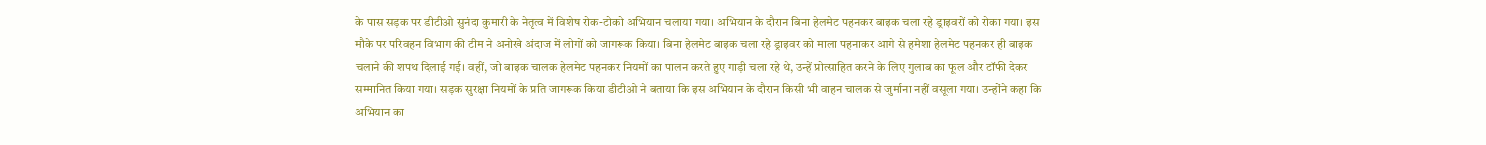के पास सड़क पर डीटीओ सुनंदा कुमारी के नेतृत्व में विशेष रोक-टोको अभियान चलाया गया। अभियान के दौरान बिना हेलमेट पहनकर बाइक चला रहे ड्राइवरों को रोका गया। इस मौके पर परिवहन विभाग की टीम ने अनोखे अंदाज में लोगों को जागरूक किया। बिना हेलमेट बाइक चला रहे ड्राइवर को माला पहनाकर आगे से हमेशा हेलमेट पहनकर ही बाइक चलाने की शपथ दिलाई गई। वहीं, जो बाइक चालक हेलमेट पहनकर नियमों का पालन करते हुए गाड़ी चला रहे थे, उन्हें प्रोत्साहित करने के लिए गुलाब का फूल और टॉफी देकर सम्मानित किया गया। सड़क सुरक्षा नियमों के प्रति जागरूक किया डीटीओ ने बताया कि इस अभियान के दौरान किसी भी वाहन चालक से जुर्माना नहीं वसूला गया। उन्होंने कहा कि अभियान का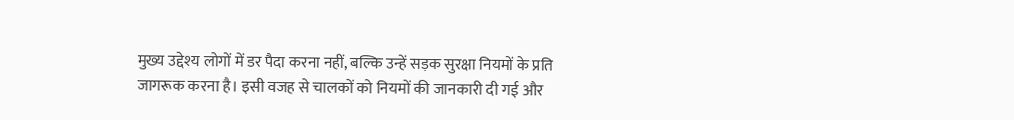मुख्य उद्देश्य लोगों में डर पैदा करना नहीं, बल्कि उन्हें सड़क सुरक्षा नियमों के प्रति जागरूक करना है। इसी वजह से चालकों को नियमों की जानकारी दी गई और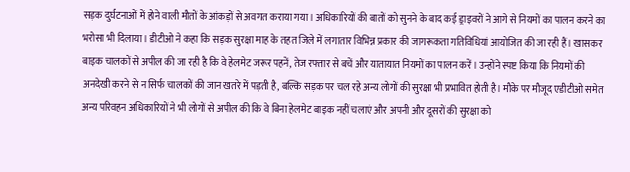सड़क दुर्घटनाओं में होने वाली मौतों के आंकड़ों से अवगत कराया गया। अधिकारियों की बातों को सुनने के बाद कई ड्राइवरों ने आगे से नियमों का पालन करने का भरोसा भी दिलाया। डीटीओ ने कहा कि सड़क सुरक्षा माह के तहत जिले में लगातार विभिन्न प्रकार की जागरूकता गतिविधियां आयोजित की जा रही हैं। खासकर बाइक चालकों से अपील की जा रही है कि वे हेलमेट जरूर पहनें, तेज रफ्तार से बचें और यातायात नियमों का पालन करें। उन्होंने स्पष्ट किया कि नियमों की अनदेखी करने से न सिर्फ चालकों की जान खतरे में पड़ती है, बल्कि सड़क पर चल रहे अन्य लोगों की सुरक्षा भी प्रभावित होती है। मौके पर मौजूद एडीटीओ समेत अन्य परिवहन अधिकारियों ने भी लोगों से अपील की कि वे बिना हेलमेट बाइक नहीं चलाएं और अपनी और दूसरों की सुरक्षा को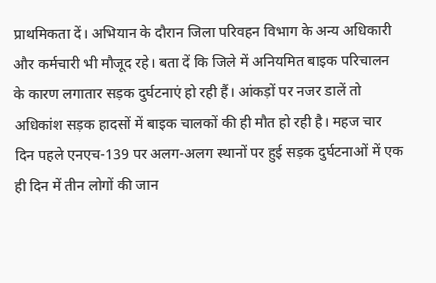प्राथमिकता दें। अभियान के दौरान जिला परिवहन विभाग के अन्य अधिकारी और कर्मचारी भी मौजूद रहे। बता दें कि जिले में अनियमित बाइक परिचालन के कारण लगातार सड़क दुर्घटनाएं हो रही हैं। आंकड़ों पर नजर डालें तो अधिकांश सड़क हादसों में बाइक चालकों की ही मौत हो रही है। महज चार दिन पहले एनएच-139 पर अलग-अलग स्थानों पर हुई सड़क दुर्घटनाओं में एक ही दिन में तीन लोगों की जान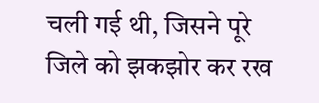चली गई थी, जिसने पूरे जिले को झकझोर कर रख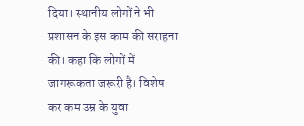दिया। स्थानीय लोगों ने भी प्रशासन के इस काम की सराहना की। कहा कि लोगों में जागरूकता जरूरी है। विशेष कर कम उम्र के युवा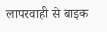लापरवाही से बाइक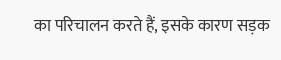का परिचालन करते हैं, इसके कारण सड़क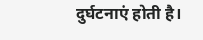दुर्घटनाएं होती है।